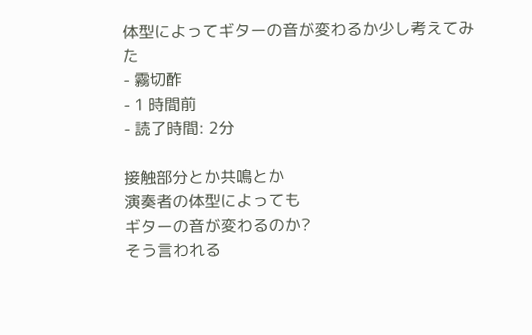体型によってギターの音が変わるか少し考えてみた
- 霧切酢
- 1 時間前
- 読了時間: 2分

接触部分とか共鳴とか
演奏者の体型によっても
ギターの音が変わるのか?
そう言われる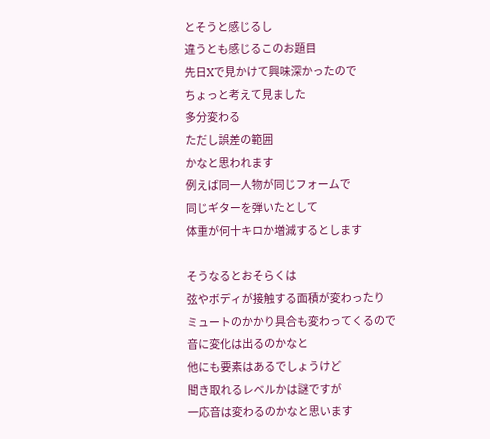とそうと感じるし
違うとも感じるこのお題目
先日Xで見かけて興味深かったので
ちょっと考えて見ました
多分変わる
ただし誤差の範囲
かなと思われます
例えば同一人物が同じフォームで
同じギターを弾いたとして
体重が何十キロか増減するとします

そうなるとおそらくは
弦やボディが接触する面積が変わったり
ミュートのかかり具合も変わってくるので
音に変化は出るのかなと
他にも要素はあるでしょうけど
聞き取れるレベルかは謎ですが
一応音は変わるのかなと思います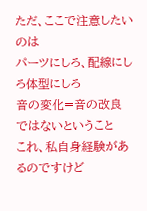ただ、ここで注意したいのは
パーツにしろ、配線にしろ体型にしろ
音の変化=音の改良
ではないということ
これ、私自身経験があるのですけど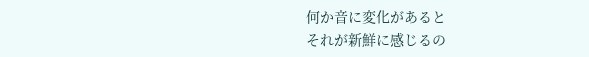何か音に変化があると
それが新鮮に感じるの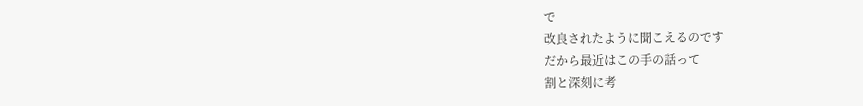で
改良されたように聞こえるのです
だから最近はこの手の話って
割と深刻に考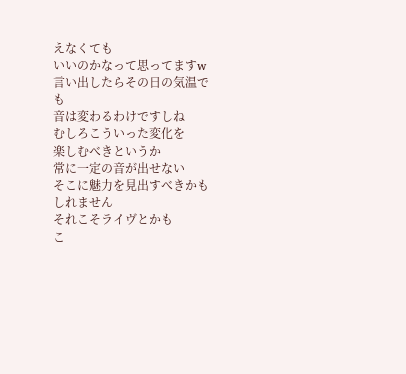えなくても
いいのかなって思ってますw
言い出したらその日の気温でも
音は変わるわけですしね
むしろこういった変化を
楽しむべきというか
常に一定の音が出せない
そこに魅力を見出すべきかもしれません
それこそライヴとかも
こ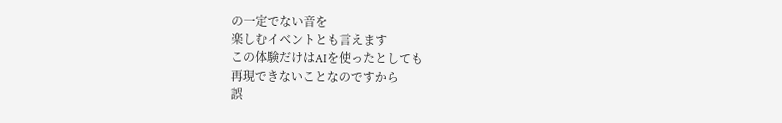の一定でない音を
楽しむイベントとも言えます
この体験だけはAIを使ったとしても
再現できないことなのですから
誤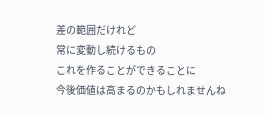差の範囲だけれど
常に変動し続けるもの
これを作ることができることに
今後価値は高まるのかもしれませんね